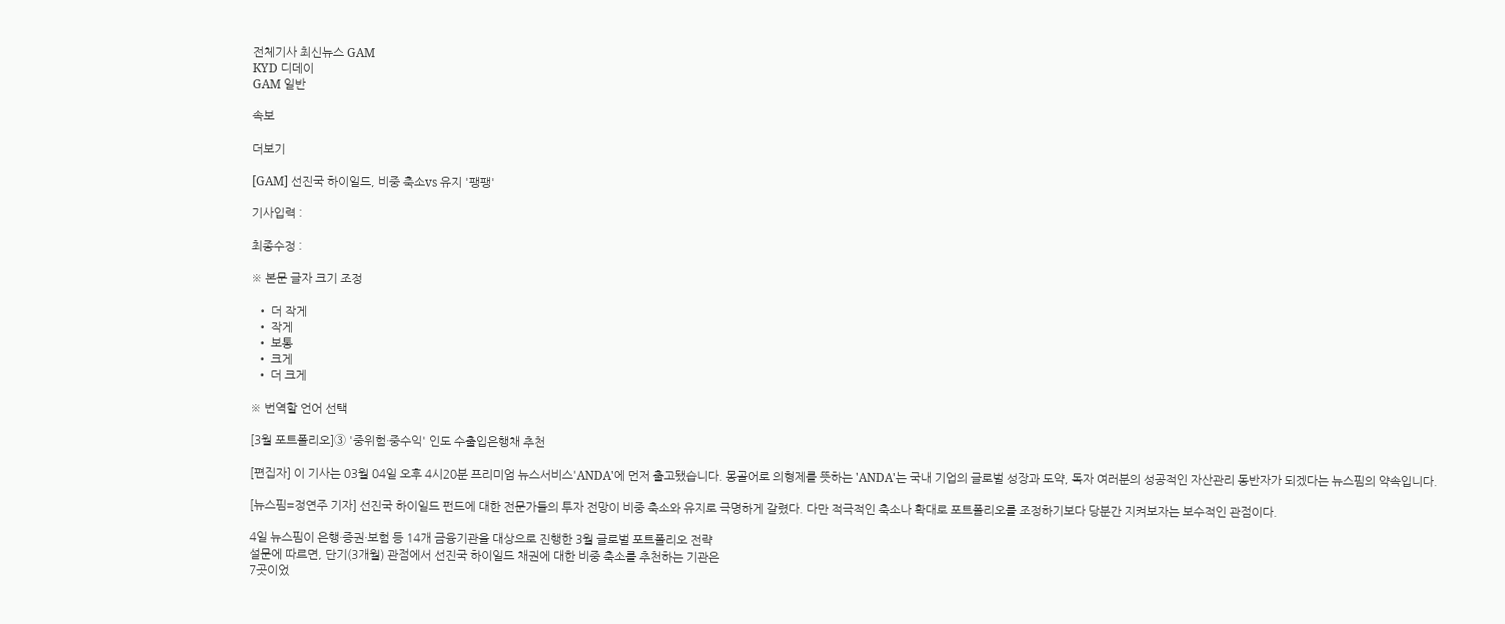전체기사 최신뉴스 GAM
KYD 디데이
GAM 일반

속보

더보기

[GAM] 선진국 하이일드, 비중 축소vs 유지 '팽팽'

기사입력 :

최종수정 :

※ 본문 글자 크기 조정

  • 더 작게
  • 작게
  • 보통
  • 크게
  • 더 크게

※ 번역할 언어 선택

[3월 포트폴리오]③ '중위험·중수익' 인도 수출입은행채 추천

[편집자] 이 기사는 03월 04일 오후 4시20분 프리미엄 뉴스서비스'ANDA'에 먼저 출고됐습니다. 몽골어로 의형제를 뜻하는 'ANDA'는 국내 기업의 글로벌 성장과 도약, 독자 여러분의 성공적인 자산관리 동반자가 되겠다는 뉴스핌의 약속입니다.

[뉴스핌=정연주 기자] 선진국 하이일드 펀드에 대한 전문가들의 투자 전망이 비중 축소와 유지로 극명하게 갈렸다. 다만 적극적인 축소나 확대로 포트폴리오를 조정하기보다 당분간 지켜보자는 보수적인 관점이다.

4일 뉴스핌이 은행·증권·보험 등 14개 금융기관을 대상으로 진행한 3월 글로벌 포트폴리오 전략
설문에 따르면, 단기(3개월) 관점에서 선진국 하이일드 채권에 대한 비중 축소를 추천하는 기관은
7곳이었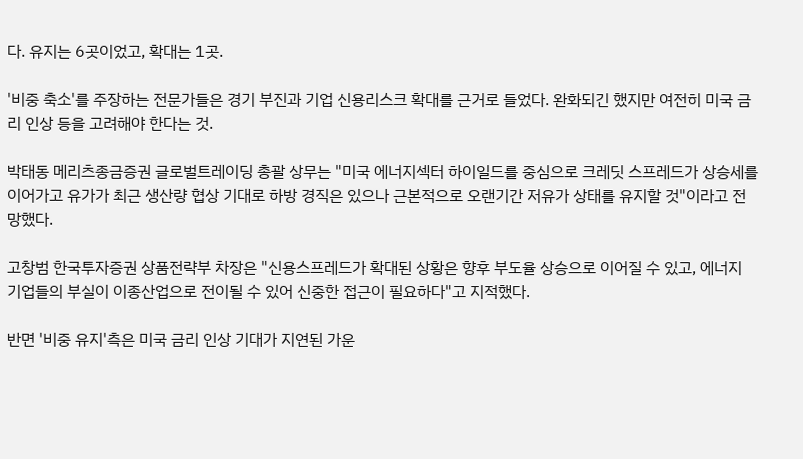다. 유지는 6곳이었고, 확대는 1곳.

'비중 축소'를 주장하는 전문가들은 경기 부진과 기업 신용리스크 확대를 근거로 들었다. 완화되긴 했지만 여전히 미국 금리 인상 등을 고려해야 한다는 것.

박태동 메리츠종금증권 글로벌트레이딩 총괄 상무는 "미국 에너지섹터 하이일드를 중심으로 크레딧 스프레드가 상승세를 이어가고 유가가 최근 생산량 협상 기대로 하방 경직은 있으나 근본적으로 오랜기간 저유가 상태를 유지할 것"이라고 전망했다.

고창범 한국투자증권 상품전략부 차장은 "신용스프레드가 확대된 상황은 향후 부도율 상승으로 이어질 수 있고, 에너지 기업들의 부실이 이종산업으로 전이될 수 있어 신중한 접근이 필요하다"고 지적했다.

반면 '비중 유지'측은 미국 금리 인상 기대가 지연된 가운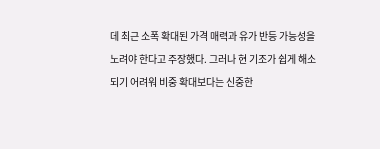데 최근 소폭 확대된 가격 매력과 유가 반등 가능성을 노려야 한다고 주장했다. 그러나 현 기조가 쉽게 해소되기 어려워 비중 확대보다는 신중한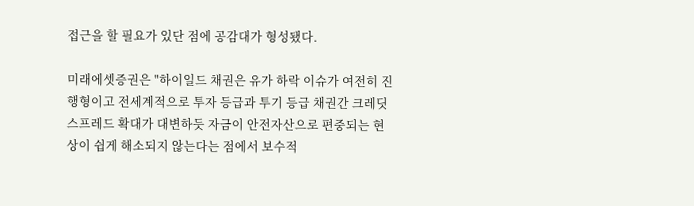접근을 할 필요가 있단 점에 공감대가 형성됐다.

미래에셋증권은 "하이일드 채권은 유가 하락 이슈가 여전히 진행형이고 전세계적으로 투자 등급과 투기 등급 채권간 크레딧 스프레드 확대가 대변하듯 자금이 안전자산으로 편중되는 현상이 쉽게 해소되지 않는다는 점에서 보수적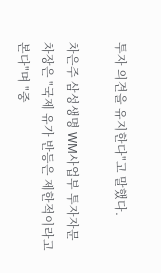투자 의견을 유지한다"고 말했다.

차은주 삼성생명 WM사업부 투자자문 차장은 "국제 유가 반등은 제한적이라고 본다"며 "중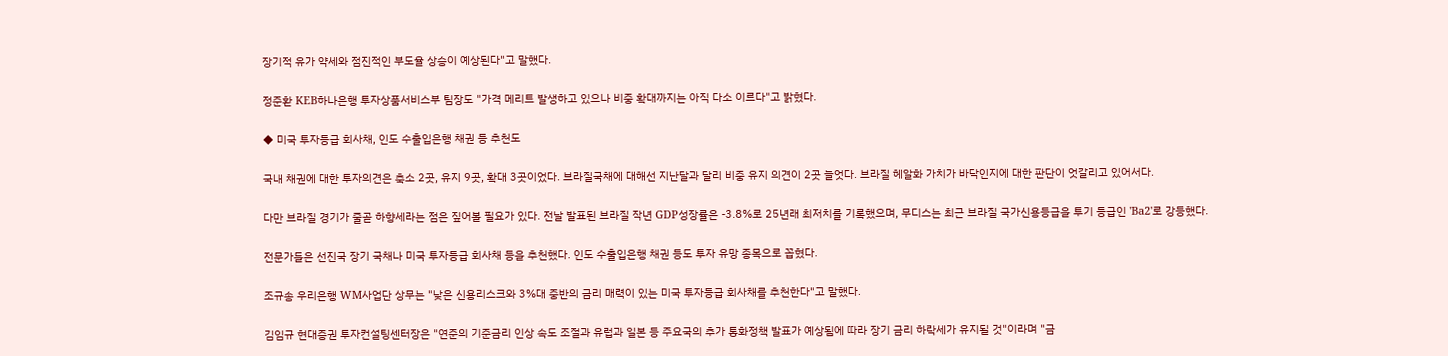장기적 유가 약세와 점진적인 부도율 상승이 예상된다"고 말했다.

정준환 KEB하나은행 투자상품서비스부 팀장도 "가격 메리트 발생하고 있으나 비중 확대까지는 아직 다소 이르다"고 밝혔다.

◆ 미국 투자등급 회사채, 인도 수출입은행 채권 등 추천도

국내 채권에 대한 투자의견은 축소 2곳, 유지 9곳, 확대 3곳이었다. 브라질국채에 대해선 지난달과 달리 비중 유지 의견이 2곳 늘엇다. 브라질 헤알화 가치가 바닥인지에 대한 판단이 엇갈리고 있어서다.

다만 브라질 경기가 줄곧 하향세라는 점은 짚어볼 필요가 있다. 전날 발표된 브라질 작년 GDP성장률은 -3.8%로 25년래 최저치를 기록했으며, 무디스는 최근 브라질 국가신용등급을 투기 등급인 'Ba2'로 강등했다.

전문가들은 선진국 장기 국채나 미국 투자등급 회사채 등을 추천했다. 인도 수출입은행 채권 등도 투자 유망 종목으로 꼽혔다.

조규송 우리은행 WM사업단 상무는 "낮은 신용리스크와 3%대 중반의 금리 매력이 있는 미국 투자등급 회사채를 추천한다"고 말했다.

김임규 현대증권 투자컨설팅센터장은 "연준의 기준금리 인상 속도 조절과 유럽과 일본 등 주요국의 추가 통화정책 발표가 예상됨에 따라 장기 금리 하락세가 유지될 것"이라며 "금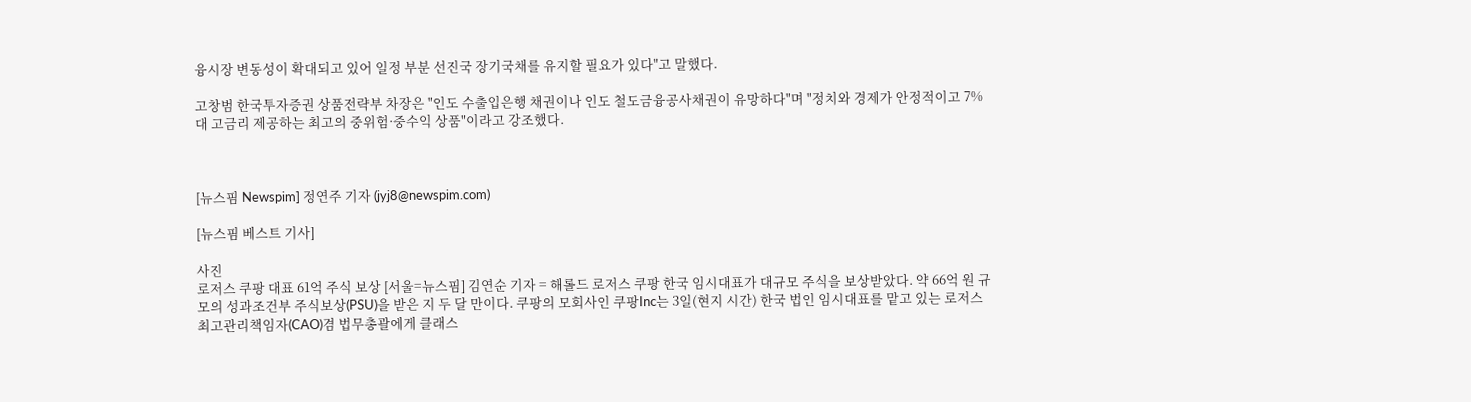융시장 변동성이 확대되고 있어 일정 부분 선진국 장기국채를 유지할 필요가 있다"고 말했다.

고창범 한국투자증권 상품전략부 차장은 "인도 수출입은행 채권이나 인도 철도금융공사채권이 유망하다"며 "정치와 경제가 안정적이고 7%대 고금리 제공하는 최고의 중위험·중수익 상품"이라고 강조했다.



[뉴스핌 Newspim] 정연주 기자 (jyj8@newspim.com)

[뉴스핌 베스트 기사]

사진
로저스 쿠팡 대표 61억 주식 보상 [서울=뉴스핌] 김연순 기자 = 해롤드 로저스 쿠팡 한국 임시대표가 대규모 주식을 보상받았다. 약 66억 원 규모의 성과조건부 주식보상(PSU)을 받은 지 두 달 만이다. 쿠팡의 모회사인 쿠팡Inc는 3일(현지 시간) 한국 법인 임시대표를 맡고 있는 로저스 최고관리책임자(CAO)겸 법무총괄에게 클래스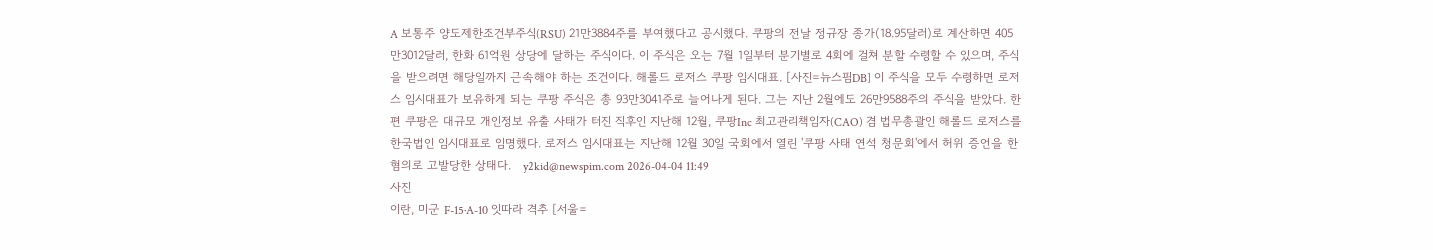A 보통주 양도제한조건부주식(RSU) 21만3884주를 부여했다고 공시했다. 쿠팡의 전날 정규장 종가(18.95달러)로 계산하면 405만3012달러, 한화 61억원 상당에 달하는 주식이다. 이 주식은 오는 7월 1일부터 분기별로 4회에 걸쳐 분할 수령할 수 있으며, 주식을 받으려면 해당일까지 근속해야 하는 조건이다. 해롤드 로저스 쿠팡 임시대표. [사진=뉴스핌DB] 이 주식을 모두 수령하면 로저스 임시대표가 보유하게 되는 쿠팡 주식은 총 93만3041주로 늘어나게 된다. 그는 지난 2월에도 26만9588주의 주식을 받았다. 한편 쿠팡은 대규모 개인정보 유출 사태가 터진 직후인 지난해 12월, 쿠팡Inc 최고관리책임자(CAO) 겸 법무총괄인 해롤드 로저스를 한국법인 임시대표로 임명했다. 로저스 임시대표는 지난해 12월 30일 국회에서 열린 '쿠팡 사태 연석 청문회'에서 허위 증언을 한 혐의로 고발당한 상태다.   y2kid@newspim.com 2026-04-04 11:49
사진
이란, 미군 F-15·A-10 잇따라 격추 [서울=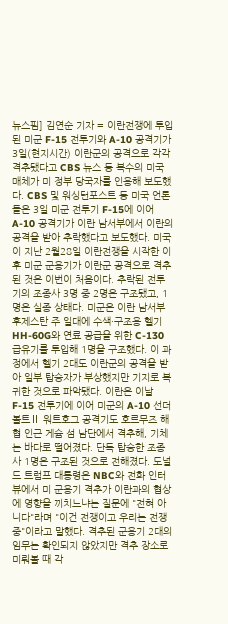뉴스핌] 김연순 기자 = 이란전쟁에 투입된 미군 F-15 전투기와 A-10 공격기가 3일(현지시간) 이란군의 공격으로 각각 격추됐다고 CBS 뉴스 등 복수의 미국 매체가 미 정부 당국자를 인용해 보도했다. CBS 및 워싱턴포스트 등 미국 언론들은 3일 미군 전투기 F-15에 이어 A-10 공격기가 이란 남서부에서 이란의 공격을 받아 추락했다고 보도했다. 미국이 지난 2월28일 이란전쟁을 시작한 이후 미군 군용기가 이란군 공격으로 격추된 것은 이번이 처음이다. 추락된 전투기의 조종사 3명 중 2명은 구조됐고, 1명은 실종 상태다. 미군은 이란 남서부 후제스탄 주 일대에 수색·구조용 헬기 HH-60G와 연료 공급을 위한 C-130 급유기를 투입해 1명을 구조했다. 이 과정에서 헬기 2대도 이란군의 공격을 받아 일부 탑승자가 부상했지만 기지로 복귀한 것으로 파악됐다. 이란은 이날 F-15 전투기에 이어 미군의 A-10 선더볼트Ⅱ 워트호그 공격기도 호르무즈 해협 인근 게슘 섬 남단에서 격추해, 기체는 바다로 떨어졌다. 단독 탑승한 조종사 1명은 구조된 것으로 전해졌다. 도널드 트럼프 대통령은 NBC와 전화 인터뷰에서 미 군용기 격추가 이란과의 협상에 영향을 끼치느냐는 질문에 "전혀 아니다"라며 "이건 전쟁이고 우리는 전쟁 중"이라고 말했다. 격추된 군용기 2대의 임무는 확인되지 않았지만 격추 장소로 미뤄볼 때 각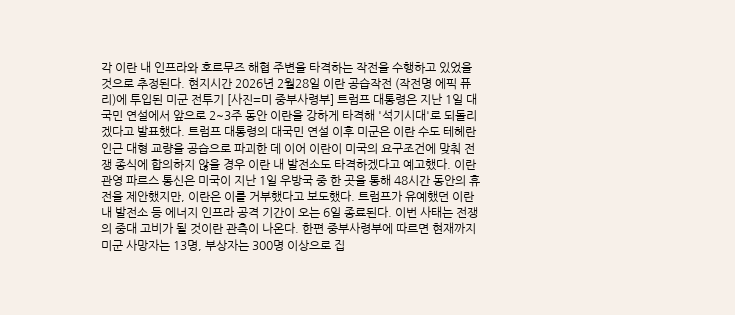각 이란 내 인프라와 호르무즈 해협 주변을 타격하는 작전을 수행하고 있었을 것으로 추정된다. 현지시간 2026년 2월28일 이란 공습작전 (작전명 에픽 퓨리)에 투입된 미군 전투기 [사진=미 중부사령부] 트럼프 대통령은 지난 1일 대국민 연설에서 앞으로 2~3주 동안 이란을 강하게 타격해 '석기시대'로 되돌리겠다고 발표했다. 트럼프 대통령의 대국민 연설 이후 미군은 이란 수도 테헤란 인근 대형 교량을 공습으로 파괴한 데 이어 이란이 미국의 요구조건에 맞춰 전쟁 종식에 합의하지 않을 경우 이란 내 발전소도 타격하겠다고 예고했다. 이란 관영 파르스 통신은 미국이 지난 1일 우방국 중 한 곳을 통해 48시간 동안의 휴전을 제안했지만, 이란은 이를 거부했다고 보도했다. 트럼프가 유예했던 이란 내 발전소 등 에너지 인프라 공격 기간이 오는 6일 종료된다. 이번 사태는 전쟁의 중대 고비가 될 것이란 관측이 나온다. 한편 중부사령부에 따르면 현재까지 미군 사망자는 13명, 부상자는 300명 이상으로 집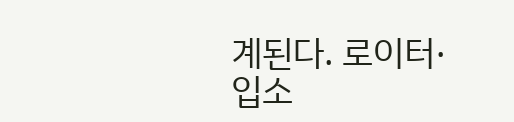계된다. 로이터·입소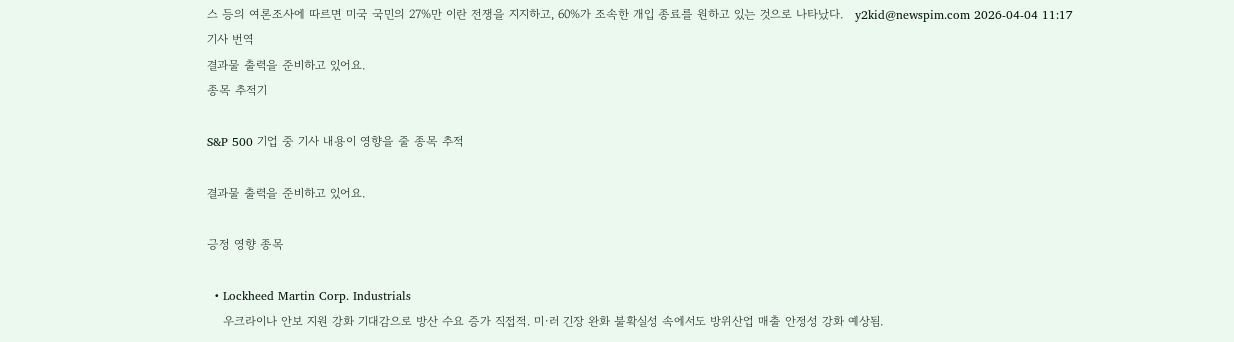스 등의 여론조사에 따르면 미국 국민의 27%만 이란 전쟁을 지지하고, 60%가 조속한 개입 종료를 원하고 있는 것으로 나타났다.   y2kid@newspim.com 2026-04-04 11:17
기사 번역
결과물 출력을 준비하고 있어요.
종목 추적기

S&P 500 기업 중 기사 내용이 영향을 줄 종목 추적

결과물 출력을 준비하고 있어요.

긍정 영향 종목

  • Lockheed Martin Corp. Industrials
    우크라이나 안보 지원 강화 기대감으로 방산 수요 증가 직접적. 미·러 긴장 완화 불확실성 속에서도 방위산업 매출 안정성 강화 예상됨.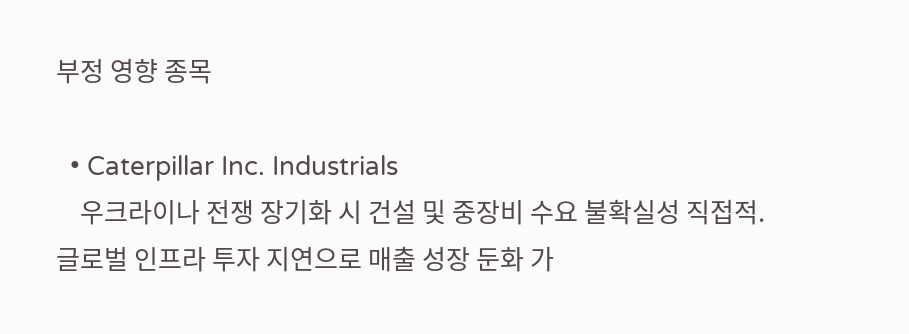부정 영향 종목

  • Caterpillar Inc. Industrials
    우크라이나 전쟁 장기화 시 건설 및 중장비 수요 불확실성 직접적. 글로벌 인프라 투자 지연으로 매출 성장 둔화 가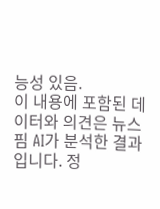능성 있음.
이 내용에 포함된 데이터와 의견은 뉴스핌 AI가 분석한 결과입니다. 정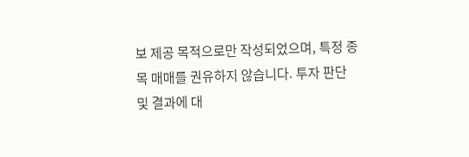보 제공 목적으로만 작성되었으며, 특정 종목 매매를 권유하지 않습니다. 투자 판단 및 결과에 대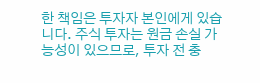한 책임은 투자자 본인에게 있습니다. 주식 투자는 원금 손실 가능성이 있으므로, 투자 전 충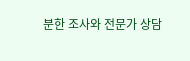분한 조사와 전문가 상담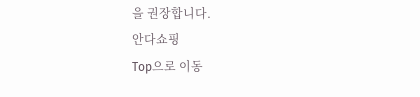을 권장합니다.
안다쇼핑
Top으로 이동